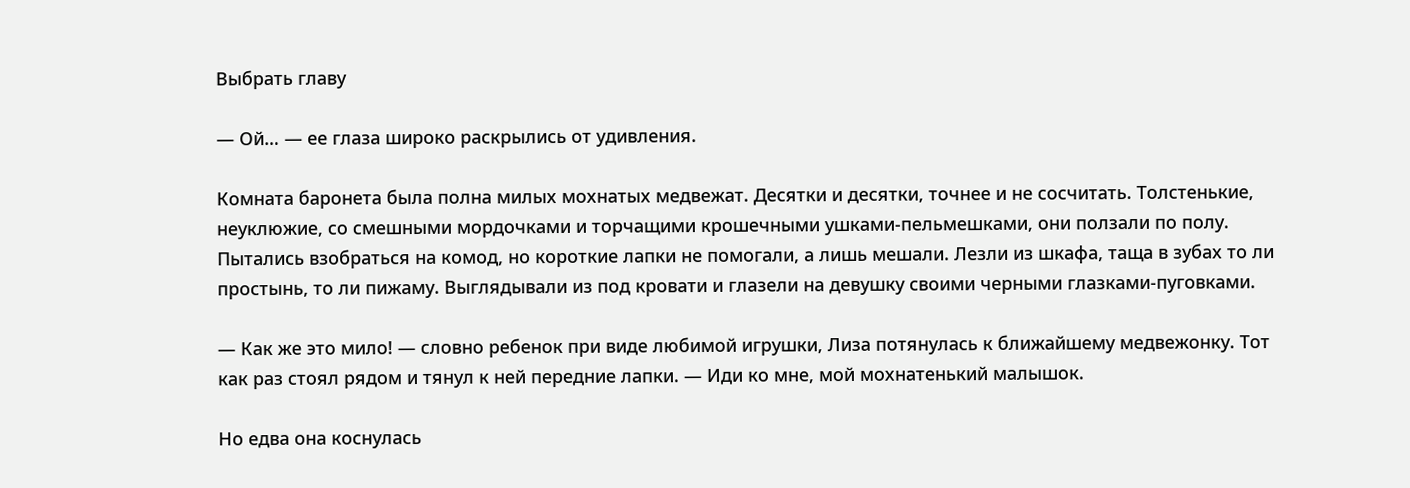Выбрать главу

— Ой… — ее глаза широко раскрылись от удивления.

Комната баронета была полна милых мохнатых медвежат. Десятки и десятки, точнее и не сосчитать. Толстенькие, неуклюжие, со смешными мордочками и торчащими крошечными ушками-пельмешками, они ползали по полу. Пытались взобраться на комод, но короткие лапки не помогали, а лишь мешали. Лезли из шкафа, таща в зубах то ли простынь, то ли пижаму. Выглядывали из под кровати и глазели на девушку своими черными глазками-пуговками.

— Как же это мило! — словно ребенок при виде любимой игрушки, Лиза потянулась к ближайшему медвежонку. Тот как раз стоял рядом и тянул к ней передние лапки. — Иди ко мне, мой мохнатенький малышок.

Но едва она коснулась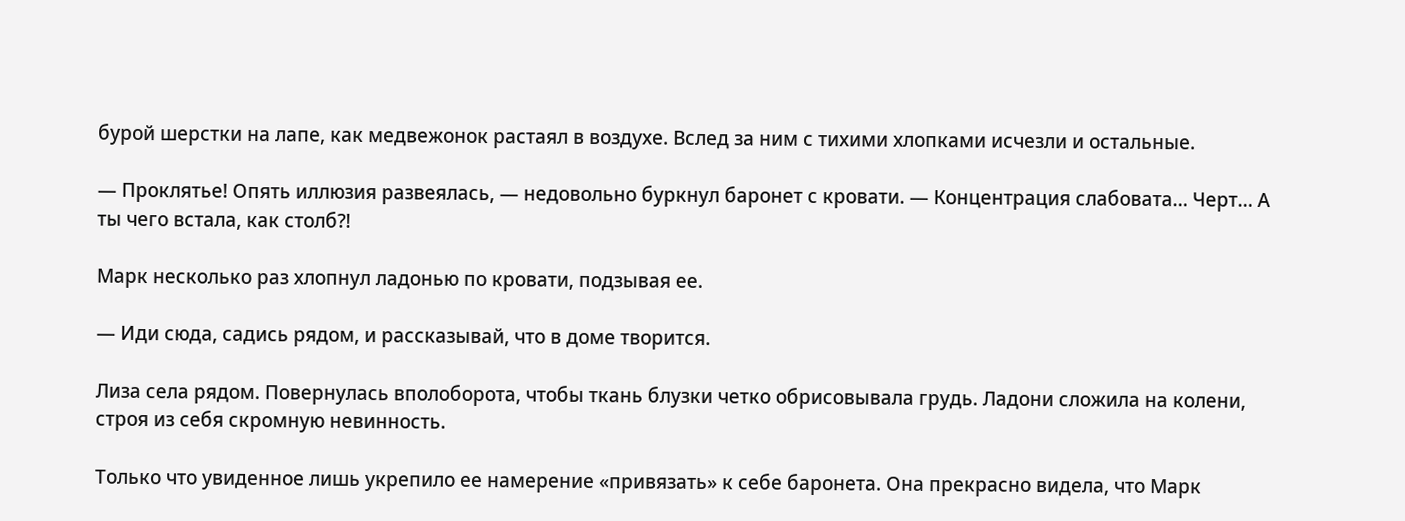бурой шерстки на лапе, как медвежонок растаял в воздухе. Вслед за ним с тихими хлопками исчезли и остальные.

— Проклятье! Опять иллюзия развеялась, — недовольно буркнул баронет с кровати. — Концентрация слабовата… Черт… А ты чего встала, как столб⁈

Марк несколько раз хлопнул ладонью по кровати, подзывая ее.

— Иди сюда, садись рядом, и рассказывай, что в доме творится.

Лиза села рядом. Повернулась вполоборота, чтобы ткань блузки четко обрисовывала грудь. Ладони сложила на колени, строя из себя скромную невинность.

Только что увиденное лишь укрепило ее намерение «привязать» к себе баронета. Она прекрасно видела, что Марк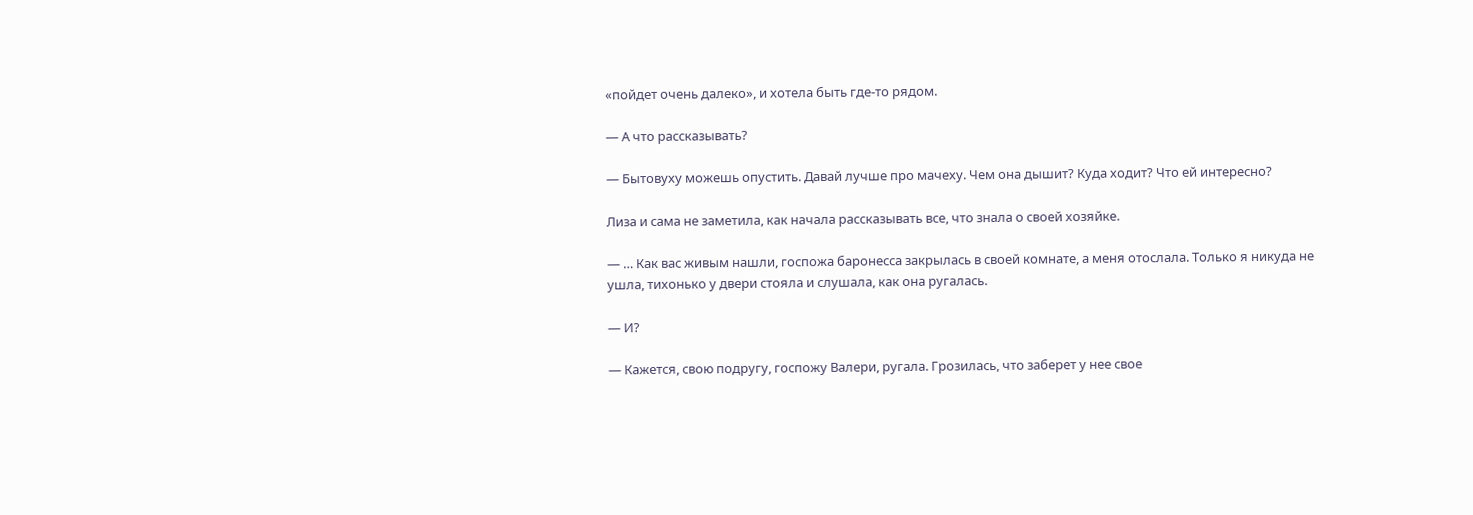«пойдет очень далеко», и хотела быть где-то рядом.

— А что рассказывать?

— Бытовуху можешь опустить. Давай лучше про мачеху. Чем она дышит? Куда ходит? Что ей интересно?

Лиза и сама не заметила, как начала рассказывать все, что знала о своей хозяйке.

— … Как вас живым нашли, госпожа баронесса закрылась в своей комнате, а меня отослала. Только я никуда не ушла, тихонько у двери стояла и слушала, как она ругалась.

— И?

— Кажется, свою подругу, госпожу Валери, ругала. Грозилась, что заберет у нее свое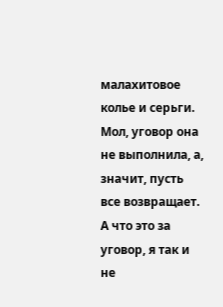малахитовое колье и серьги. Мол, уговор она не выполнила, а, значит, пусть все возвращает. А что это за уговор, я так и не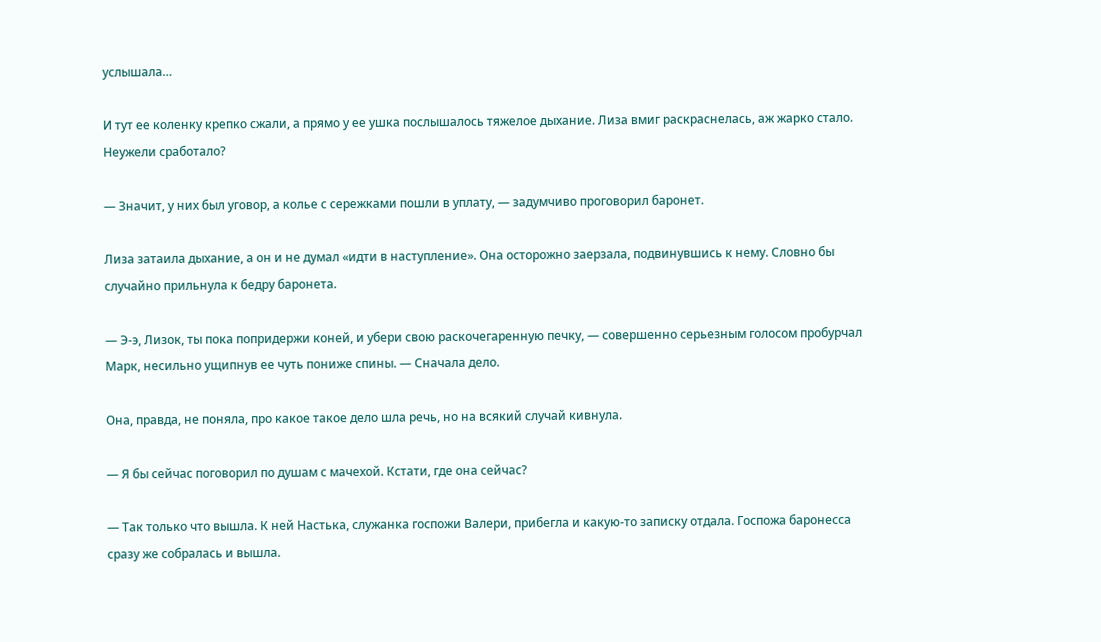услышала…

И тут ее коленку крепко сжали, а прямо у ее ушка послышалось тяжелое дыхание. Лиза вмиг раскраснелась, аж жарко стало. Неужели сработало?

— Значит, у них был уговор, а колье с сережками пошли в уплату, — задумчиво проговорил баронет.

Лиза затаила дыхание, а он и не думал «идти в наступление». Она осторожно заерзала, подвинувшись к нему. Словно бы случайно прильнула к бедру баронета.

— Э-э, Лизок, ты пока попридержи коней, и убери свою раскочегаренную печку, — совершенно серьезным голосом пробурчал Марк, несильно ущипнув ее чуть пониже спины. — Сначала дело.

Она, правда, не поняла, про какое такое дело шла речь, но на всякий случай кивнула.

— Я бы сейчас поговорил по душам с мачехой. Кстати, где она сейчас?

— Так только что вышла. К ней Настька, служанка госпожи Валери, прибегла и какую-то записку отдала. Госпожа баронесса сразу же собралась и вышла.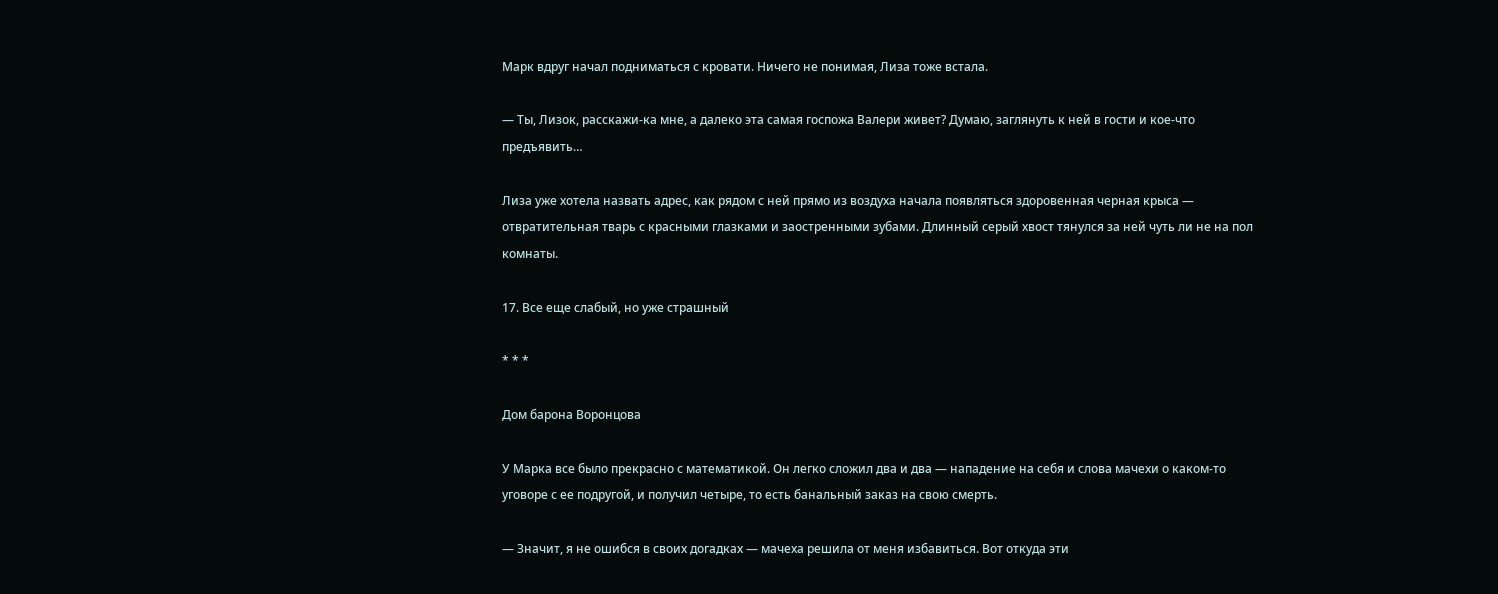Марк вдруг начал подниматься с кровати. Ничего не понимая, Лиза тоже встала.

— Ты, Лизок, расскажи-ка мне, а далеко эта самая госпожа Валери живет? Думаю, заглянуть к ней в гости и кое-что предъявить…

Лиза уже хотела назвать адрес, как рядом с ней прямо из воздуха начала появляться здоровенная черная крыса — отвратительная тварь с красными глазками и заостренными зубами. Длинный серый хвост тянулся за ней чуть ли не на пол комнаты.

17. Все еще слабый, но уже страшный

* * *

Дом барона Воронцова

У Марка все было прекрасно с математикой. Он легко сложил два и два — нападение на себя и слова мачехи о каком-то уговоре с ее подругой, и получил четыре, то есть банальный заказ на свою смерть.

— Значит, я не ошибся в своих догадках — мачеха решила от меня избавиться. Вот откуда эти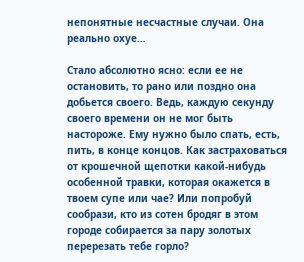непонятные несчастные случаи. Она реально охуе…

Стало абсолютно ясно: если ее не остановить, то рано или поздно она добьется своего. Ведь, каждую секунду своего времени он не мог быть настороже. Ему нужно было спать, есть, пить, в конце концов. Как застраховаться от крошечной щепотки какой-нибудь особенной травки, которая окажется в твоем супе или чае? Или попробуй сообрази, кто из сотен бродяг в этом городе собирается за пару золотых перерезать тебе горло?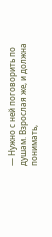— Нужно с ней поговорить по душам. Взрослая же, и должна понимать,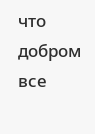что добром все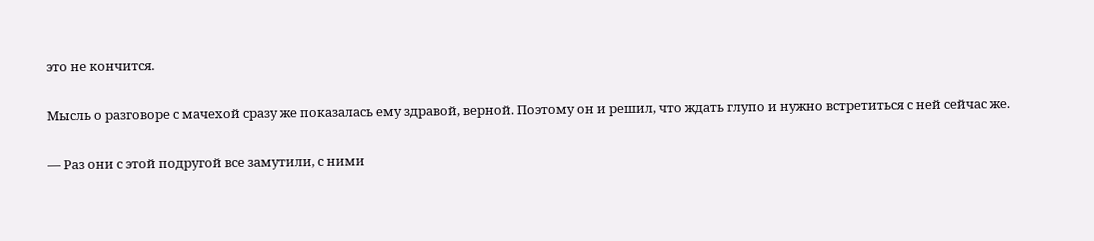это не кончится.

Мысль о разговоре с мачехой сразу же показалась ему здравой, верной. Поэтому он и решил, что ждать глупо и нужно встретиться с ней сейчас же.

— Раз они с этой подругой все замутили, с ними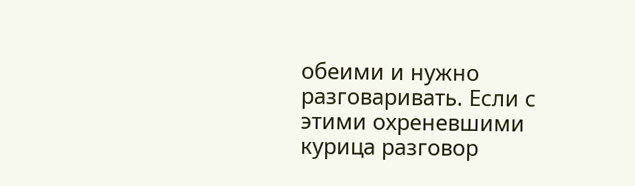обеими и нужно разговаривать. Если с этими охреневшими курица разговор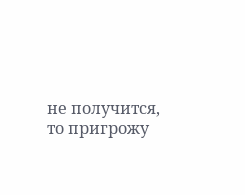не получится, то пригрожу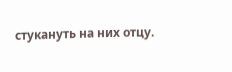стукануть на них отцу.